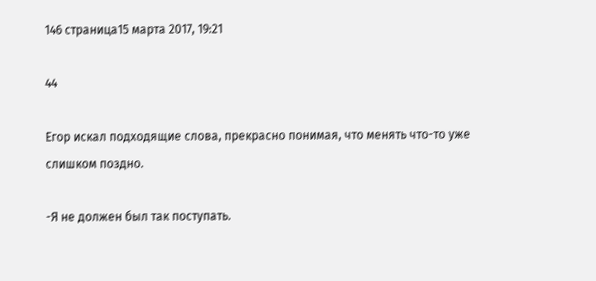146 страница15 марта 2017, 19:21

44

Егор искал подходящие слова, прекрасно понимая, что менять что-то уже слишком поздно.

-Я не должен был так поступать.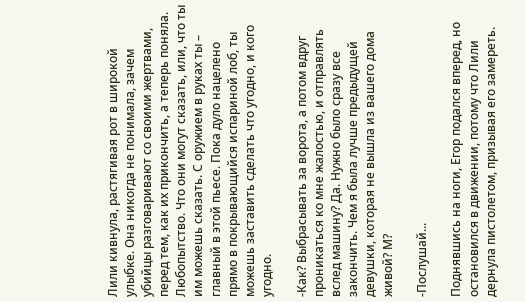Лили кивнула, растягивая рот в широкой улыбке. Она никогда не понимала, зачем убийцы разговаривают со своими жертвами, перед тем, как их прикончить, а теперь поняла. Любопытство. Что они могут сказать, или, что ты им можешь сказать. С оружием в руках ты – главный в этой пьесе. Пока дуло нацелено прямо в покрывающийся испариной лоб, ты можешь заставить сделать что угодно, и кого угодно.

-Как? Выбрасывать за ворота, а потом вдруг проникаться ко мне жалостью, и отправлять вслед машину? Да. Нужно было сразу все закончить. Чем я была лучше предыдущей девушки, которая не вышла из вашего дома живой? М?

-Послушай...

Поднявшись на ноги, Егор подался вперед, но остановился в движении, потому что Лили дернула пистолетом, призывая его замереть.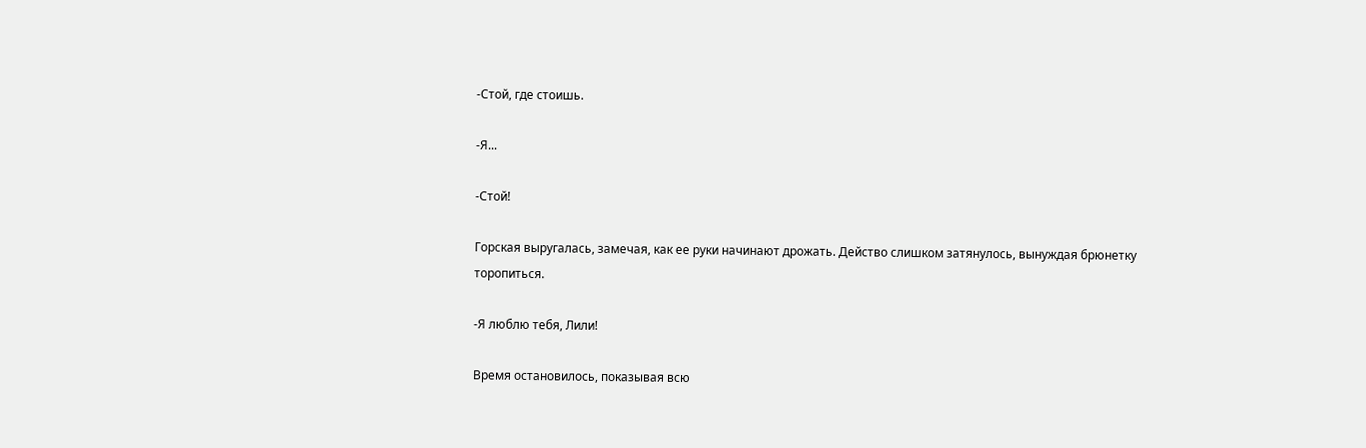-Стой, где стоишь.

-Я...

-Стой!

Горская выругалась, замечая, как ее руки начинают дрожать. Действо слишком затянулось, вынуждая брюнетку торопиться.

-Я люблю тебя, Лили!

Время остановилось, показывая всю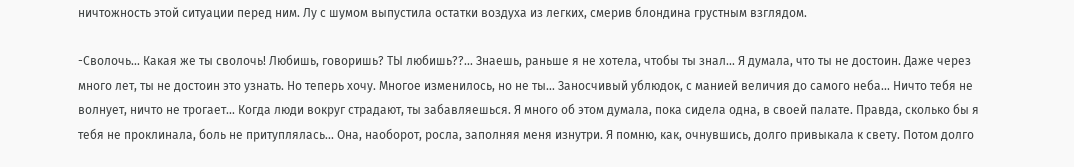ничтожность этой ситуации перед ним. Лу с шумом выпустила остатки воздуха из легких, смерив блондина грустным взглядом.

-Сволочь... Какая же ты сволочь! Любишь, говоришь? ТЫ любишь??... Знаешь, раньше я не хотела, чтобы ты знал... Я думала, что ты не достоин. Даже через много лет, ты не достоин это узнать. Но теперь хочу. Многое изменилось, но не ты... Заносчивый ублюдок, с манией величия до самого неба... Ничто тебя не волнует, ничто не трогает... Когда люди вокруг страдают, ты забавляешься. Я много об этом думала, пока сидела одна, в своей палате. Правда, сколько бы я тебя не проклинала, боль не притуплялась... Она, наоборот, росла, заполняя меня изнутри. Я помню, как, очнувшись, долго привыкала к свету. Потом долго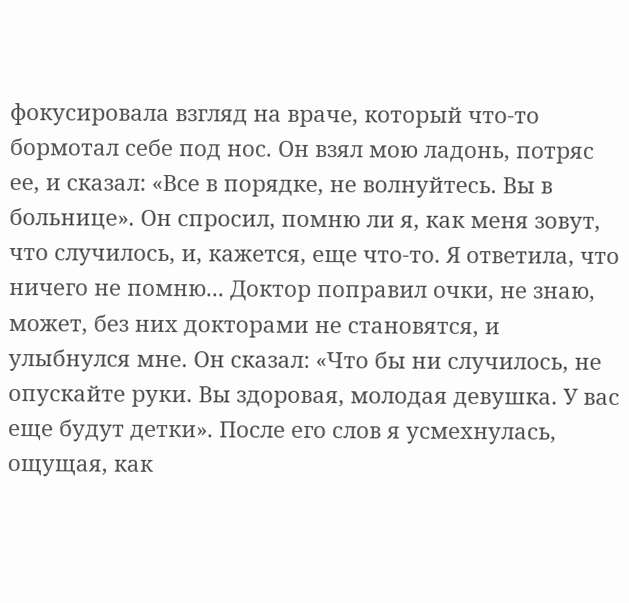фокусировала взгляд на враче, который что-то бормотал себе под нос. Он взял мою ладонь, потряс ее, и сказал: «Все в порядке, не волнуйтесь. Вы в больнице». Он спросил, помню ли я, как меня зовут, что случилось, и, кажется, еще что-то. Я ответила, что ничего не помню... Доктор поправил очки, не знаю, может, без них докторами не становятся, и улыбнулся мне. Он сказал: «Что бы ни случилось, не опускайте руки. Вы здоровая, молодая девушка. У вас еще будут детки». После его слов я усмехнулась, ощущая, как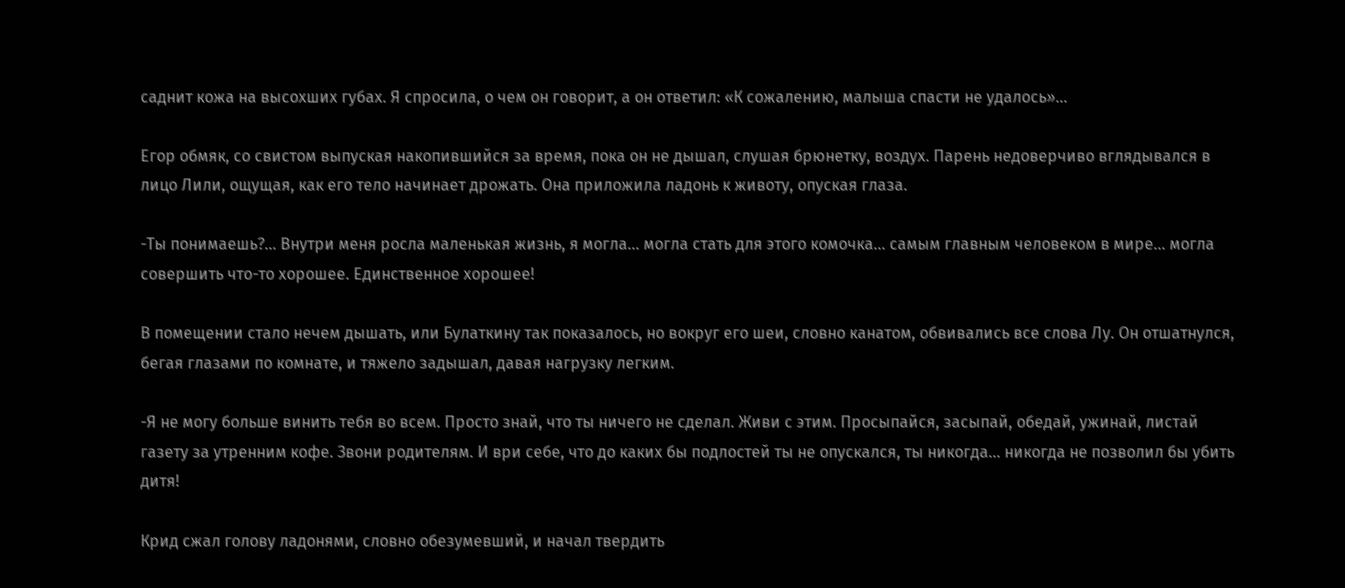саднит кожа на высохших губах. Я спросила, о чем он говорит, а он ответил: «К сожалению, малыша спасти не удалось»...

Егор обмяк, со свистом выпуская накопившийся за время, пока он не дышал, слушая брюнетку, воздух. Парень недоверчиво вглядывался в лицо Лили, ощущая, как его тело начинает дрожать. Она приложила ладонь к животу, опуская глаза.

-Ты понимаешь?... Внутри меня росла маленькая жизнь, я могла... могла стать для этого комочка... самым главным человеком в мире... могла совершить что-то хорошее. Единственное хорошее!

В помещении стало нечем дышать, или Булаткину так показалось, но вокруг его шеи, словно канатом, обвивались все слова Лу. Он отшатнулся, бегая глазами по комнате, и тяжело задышал, давая нагрузку легким.

-Я не могу больше винить тебя во всем. Просто знай, что ты ничего не сделал. Живи с этим. Просыпайся, засыпай, обедай, ужинай, листай газету за утренним кофе. Звони родителям. И ври себе, что до каких бы подлостей ты не опускался, ты никогда... никогда не позволил бы убить дитя!

Крид сжал голову ладонями, словно обезумевший, и начал твердить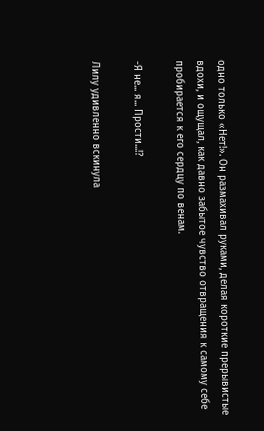одно только «Нет!». Он размахивал руками, делая короткие прерывистые вдохи, и ощущал, как давно забытое чувство отвращения к самому себе пробирается к его сердцу по венам.

-Я не... я... Прости...!?

Лилу удивленно вскинула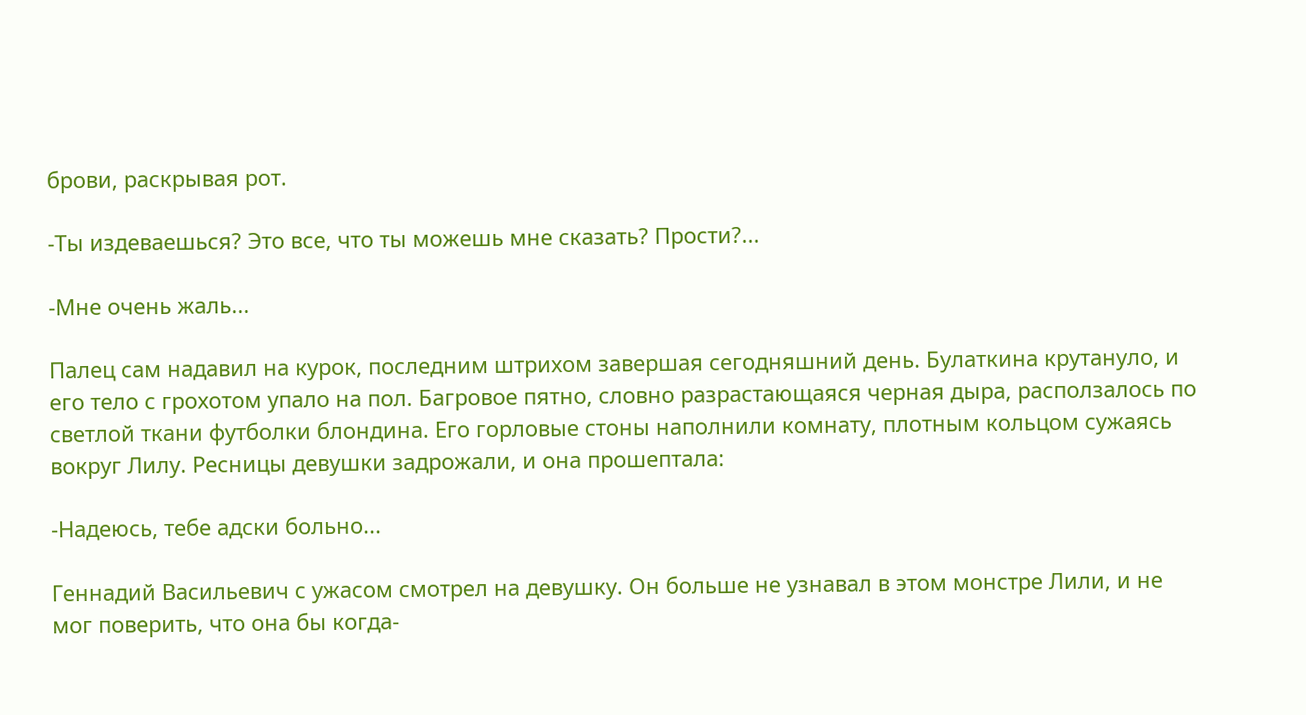брови, раскрывая рот.

-Ты издеваешься? Это все, что ты можешь мне сказать? Прости?...

-Мне очень жаль...

Палец сам надавил на курок, последним штрихом завершая сегодняшний день. Булаткина крутануло, и его тело с грохотом упало на пол. Багровое пятно, словно разрастающаяся черная дыра, расползалось по светлой ткани футболки блондина. Его горловые стоны наполнили комнату, плотным кольцом сужаясь вокруг Лилу. Ресницы девушки задрожали, и она прошептала:

-Надеюсь, тебе адски больно...

Геннадий Васильевич с ужасом смотрел на девушку. Он больше не узнавал в этом монстре Лили, и не мог поверить, что она бы когда-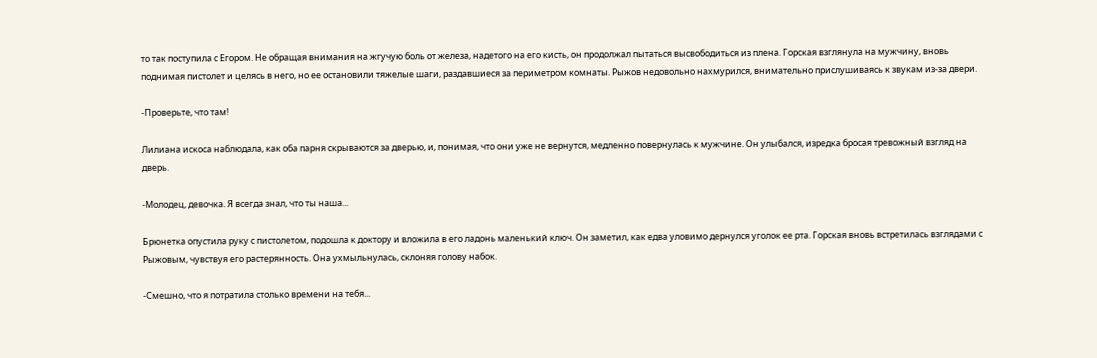то так поступила с Егором. Не обращая внимания на жгучую боль от железа, надетого на его кисть, он продолжал пытаться высвободиться из плена. Горская взглянула на мужчину, вновь поднимая пистолет и целясь в него, но ее остановили тяжелые шаги, раздавшиеся за периметром комнаты. Рыжов недовольно нахмурился, внимательно прислушиваясь к звукам из-за двери.

-Проверьте, что там!

Лилиана искоса наблюдала, как оба парня скрываются за дверью, и, понимая, что они уже не вернутся, медленно повернулась к мужчине. Он улыбался, изредка бросая тревожный взгляд на дверь.

-Молодец, девочка. Я всегда знал, что ты наша...

Брюнетка опустила руку с пистолетом, подошла к доктору и вложила в его ладонь маленький ключ. Он заметил, как едва уловимо дернулся уголок ее рта. Горская вновь встретилась взглядами с Рыжовым, чувствуя его растерянность. Она ухмыльнулась, склоняя голову набок.

-Смешно, что я потратила столько времени на тебя...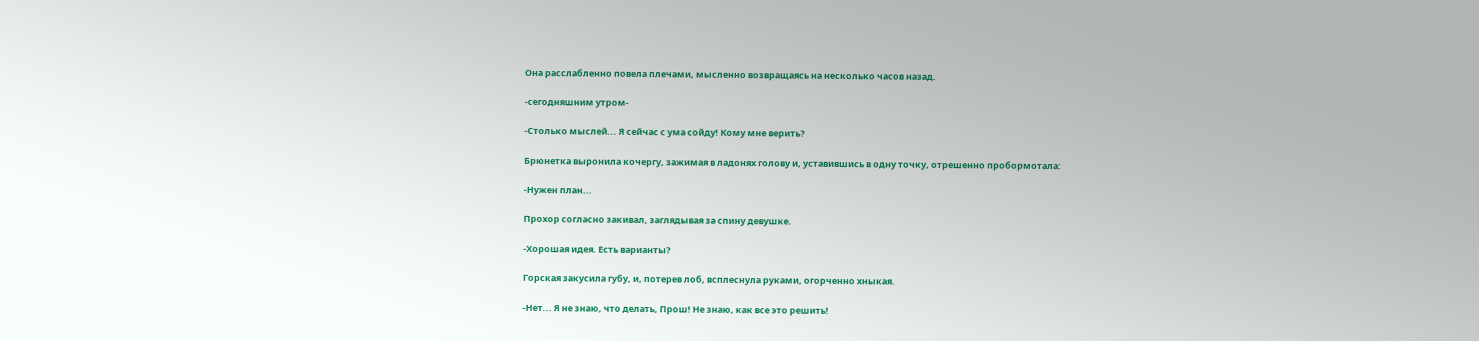Она расслабленно повела плечами, мысленно возвращаясь на несколько часов назад.

-сегодняшним утром-

-Столько мыслей... Я сейчас с ума сойду! Кому мне верить?

Брюнетка выронила кочергу, зажимая в ладонях голову и, уставившись в одну точку, отрешенно пробормотала:

-Нужен план...

Прохор согласно закивал, заглядывая за спину девушке.

-Хорошая идея. Есть варианты?

Горская закусила губу, и, потерев лоб, всплеснула руками, огорченно хныкая.

-Нет... Я не знаю, что делать, Прош! Не знаю, как все это решить!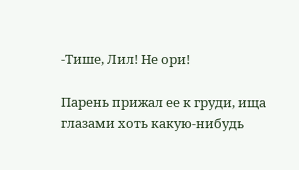-Тише, Лил! Не ори!

Парень прижал ее к груди, ища глазами хоть какую-нибудь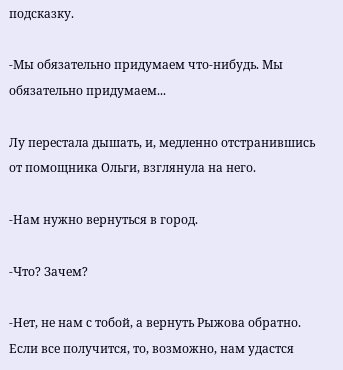подсказку.

-Мы обязательно придумаем что-нибудь. Мы обязательно придумаем...

Лу перестала дышать, и, медленно отстранившись от помощника Ольги, взглянула на него.

-Нам нужно вернуться в город.

-Что? Зачем?

-Нет, не нам с тобой, а вернуть Рыжова обратно. Если все получится, то, возможно, нам удастся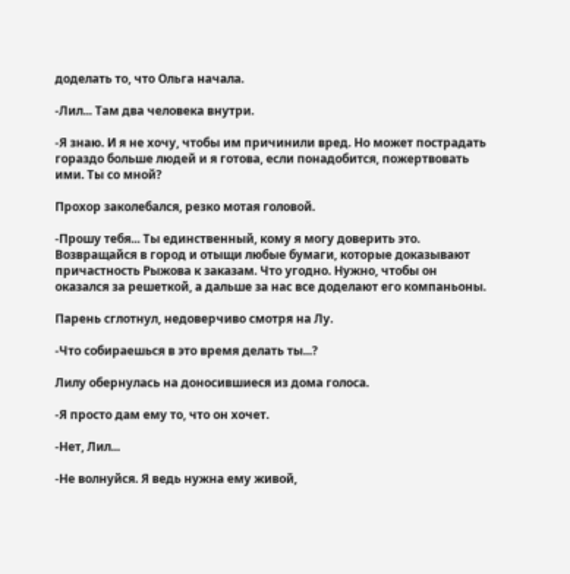доделать то, что Ольга начала.

-Лил... Там два человека внутри.

-Я знаю. И я не хочу, чтобы им причинили вред. Но может пострадать гораздо больше людей и я готова, если понадобится, пожертвовать ими. Ты со мной?

Прохор заколебался, резко мотая головой.

-Прошу тебя... Ты единственный, кому я могу доверить это. Возвращайся в город и отыщи любые бумаги, которые доказывают причастность Рыжова к заказам. Что угодно. Нужно, чтобы он оказался за решеткой, а дальше за нас все доделают его компаньоны.

Парень сглотнул, недоверчиво смотря на Лу.

-Что собираешься в это время делать ты...?

Лилу обернулась на доносившиеся из дома голоса.

-Я просто дам ему то, что он хочет.

-Нет, Лил...

-Не волнуйся. Я ведь нужна ему живой,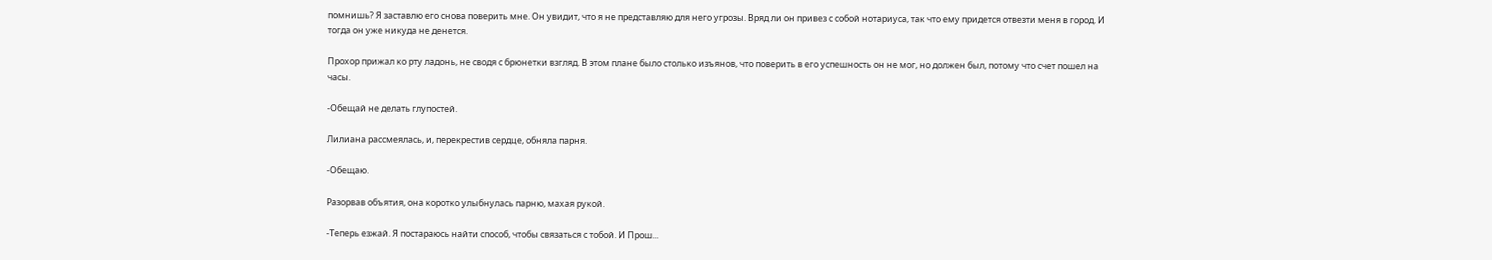помнишь? Я заставлю его снова поверить мне. Он увидит, что я не представляю для него угрозы. Вряд ли он привез с собой нотариуса, так что ему придется отвезти меня в город. И тогда он уже никуда не денется.

Прохор прижал ко рту ладонь, не сводя с брюнетки взгляд. В этом плане было столько изъянов, что поверить в его успешность он не мог, но должен был, потому что счет пошел на часы.

-Обещай не делать глупостей.

Лилиана рассмеялась, и, перекрестив сердце, обняла парня.

-Обещаю.

Разорвав объятия, она коротко улыбнулась парню, махая рукой.

-Теперь езжай. Я постараюсь найти способ, чтобы связаться с тобой. И Прош...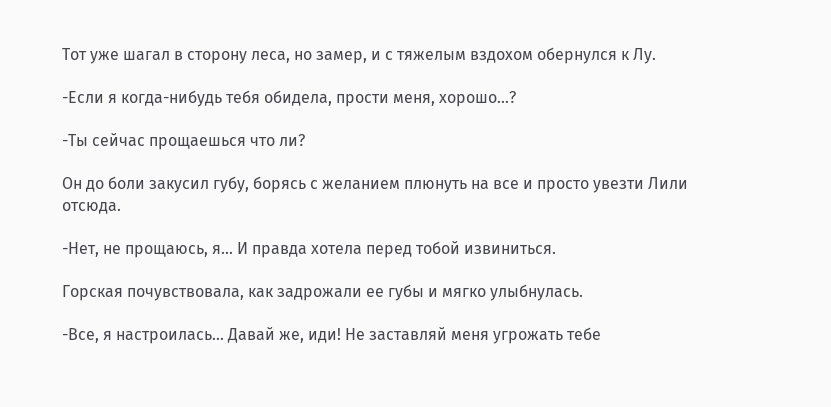Тот уже шагал в сторону леса, но замер, и с тяжелым вздохом обернулся к Лу.

-Если я когда-нибудь тебя обидела, прости меня, хорошо...?

-Ты сейчас прощаешься что ли?

Он до боли закусил губу, борясь с желанием плюнуть на все и просто увезти Лили отсюда.

-Нет, не прощаюсь, я... И правда хотела перед тобой извиниться.

Горская почувствовала, как задрожали ее губы и мягко улыбнулась.

-Все, я настроилась... Давай же, иди! Не заставляй меня угрожать тебе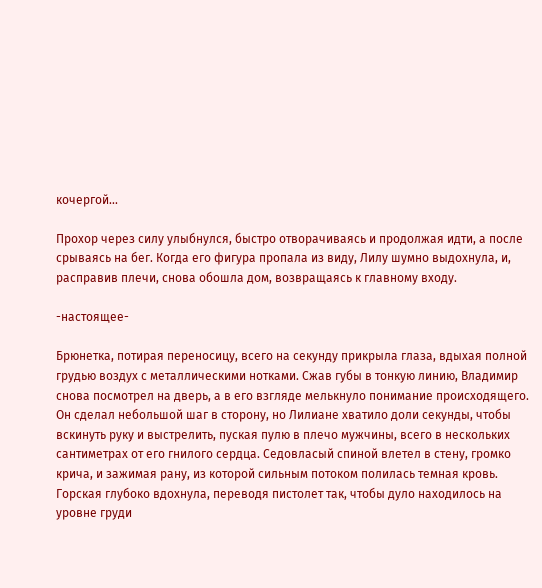кочергой...

Прохор через силу улыбнулся, быстро отворачиваясь и продолжая идти, а после срываясь на бег. Когда его фигура пропала из виду, Лилу шумно выдохнула, и, расправив плечи, снова обошла дом, возвращаясь к главному входу.

-настоящее-

Брюнетка, потирая переносицу, всего на секунду прикрыла глаза, вдыхая полной грудью воздух с металлическими нотками. Сжав губы в тонкую линию, Владимир снова посмотрел на дверь, а в его взгляде мелькнуло понимание происходящего. Он сделал небольшой шаг в сторону, но Лилиане хватило доли секунды, чтобы вскинуть руку и выстрелить, пуская пулю в плечо мужчины, всего в нескольких сантиметрах от его гнилого сердца. Седовласый спиной влетел в стену, громко крича, и зажимая рану, из которой сильным потоком полилась темная кровь. Горская глубоко вдохнула, переводя пистолет так, чтобы дуло находилось на уровне груди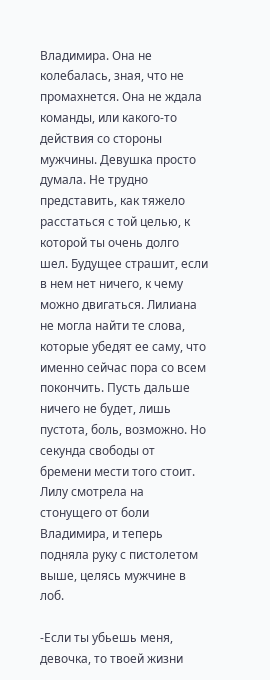Владимира. Она не колебалась, зная, что не промахнется. Она не ждала команды, или какого-то действия со стороны мужчины. Девушка просто думала. Не трудно представить, как тяжело расстаться с той целью, к которой ты очень долго шел. Будущее страшит, если в нем нет ничего, к чему можно двигаться. Лилиана не могла найти те слова, которые убедят ее саму, что именно сейчас пора со всем покончить. Пусть дальше ничего не будет, лишь пустота, боль, возможно. Но секунда свободы от бремени мести того стоит. Лилу смотрела на стонущего от боли Владимира, и теперь подняла руку с пистолетом выше, целясь мужчине в лоб.

-Если ты убьешь меня, девочка, то твоей жизни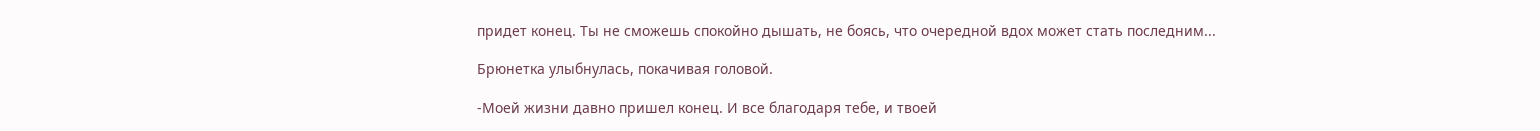придет конец. Ты не сможешь спокойно дышать, не боясь, что очередной вдох может стать последним...

Брюнетка улыбнулась, покачивая головой.

-Моей жизни давно пришел конец. И все благодаря тебе, и твоей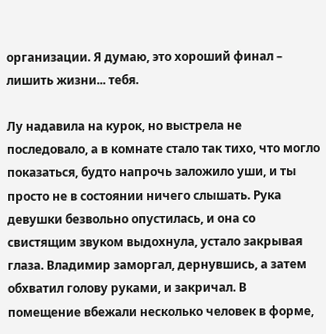организации. Я думаю, это хороший финал – лишить жизни... тебя.

Лу надавила на курок, но выстрела не последовало, а в комнате стало так тихо, что могло показаться, будто напрочь заложило уши, и ты просто не в состоянии ничего слышать. Рука девушки безвольно опустилась, и она со свистящим звуком выдохнула, устало закрывая глаза. Владимир заморгал, дернувшись, а затем обхватил голову руками, и закричал. В помещение вбежали несколько человек в форме,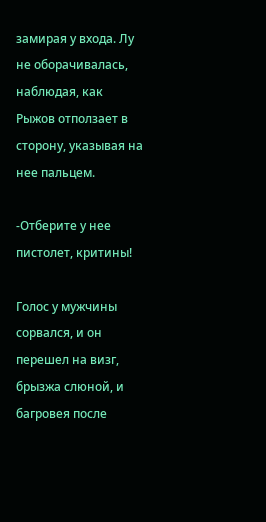замирая у входа. Лу не оборачивалась, наблюдая, как Рыжов отползает в сторону, указывая на нее пальцем.

-Отберите у нее пистолет, критины!

Голос у мужчины сорвался, и он перешел на визг, брызжа слюной, и багровея после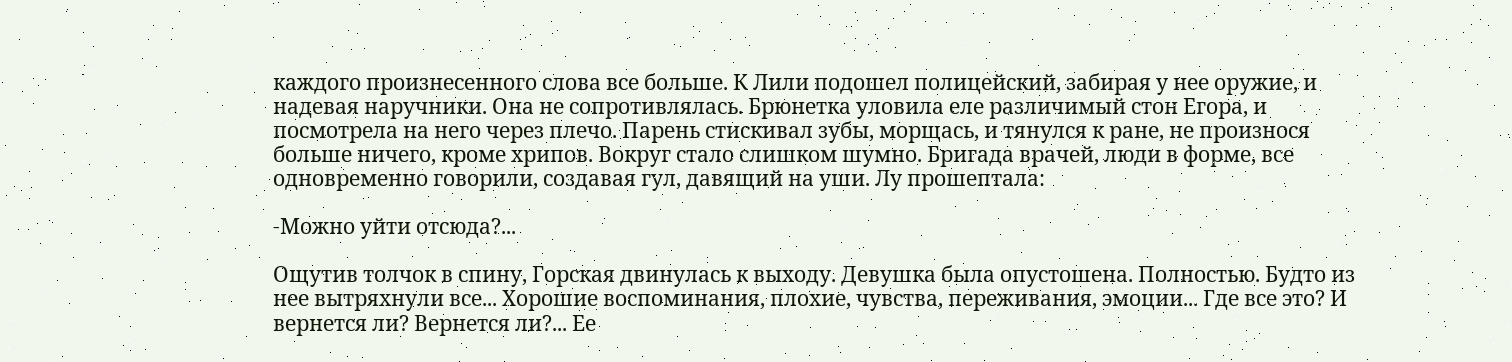каждого произнесенного слова все больше. К Лили подошел полицейский, забирая у нее оружие, и надевая наручники. Она не сопротивлялась. Брюнетка уловила еле различимый стон Егора, и посмотрела на него через плечо. Парень стискивал зубы, морщась, и тянулся к ране, не произнося больше ничего, кроме хрипов. Вокруг стало слишком шумно. Бригада врачей, люди в форме, все одновременно говорили, создавая гул, давящий на уши. Лу прошептала:

-Можно уйти отсюда?...

Ощутив толчок в спину, Горская двинулась к выходу. Девушка была опустошена. Полностью. Будто из нее вытряхнули все... Хорошие воспоминания, плохие, чувства, переживания, эмоции... Где все это? И вернется ли? Вернется ли?... Ее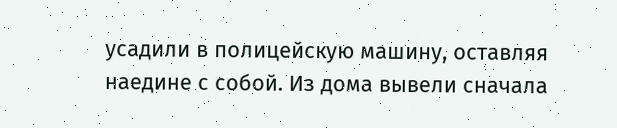усадили в полицейскую машину, оставляя наедине с собой. Из дома вывели сначала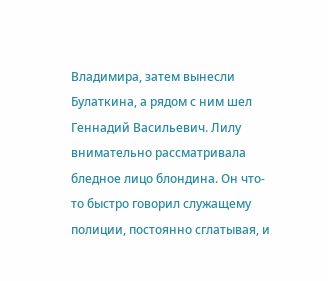Владимира, затем вынесли Булаткина, а рядом с ним шел Геннадий Васильевич. Лилу внимательно рассматривала бледное лицо блондина. Он что-то быстро говорил служащему полиции, постоянно сглатывая, и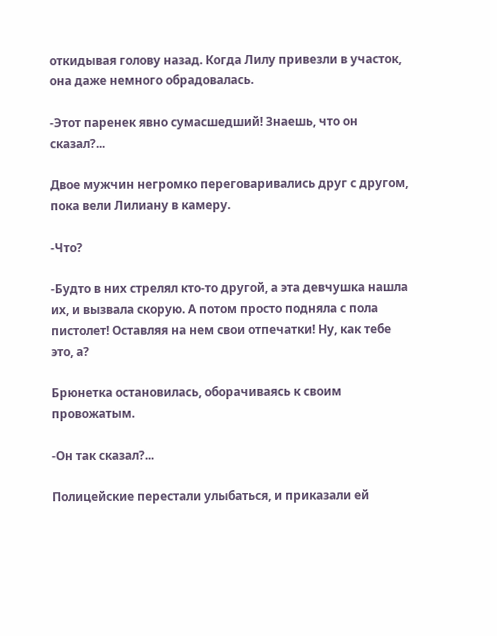откидывая голову назад. Когда Лилу привезли в участок, она даже немного обрадовалась.

-Этот паренек явно сумасшедший! Знаешь, что он сказал?...

Двое мужчин негромко переговаривались друг с другом, пока вели Лилиану в камеру.

-Что?

-Будто в них стрелял кто-то другой, а эта девчушка нашла их, и вызвала скорую. А потом просто подняла с пола пистолет! Оставляя на нем свои отпечатки! Ну, как тебе это, а?

Брюнетка остановилась, оборачиваясь к своим провожатым.

-Он так сказал?...

Полицейские перестали улыбаться, и приказали ей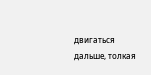двигаться дальше, толкая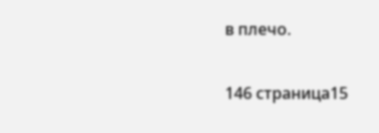в плечо.

146 страница15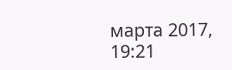марта 2017, 19:21